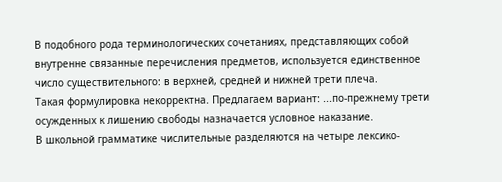В подобного рода терминологических сочетаниях, представляющих собой внутренне связанные перечисления предметов, используется единственное число существительного: в верхней, средней и нижней трети плеча.
Такая формулировка некорректна. Предлагаем вариант: ...по-прежнему трети осужденных к лишению свободы назначается условное наказание.
В школьной грамматике числительные разделяются на четыре лексико-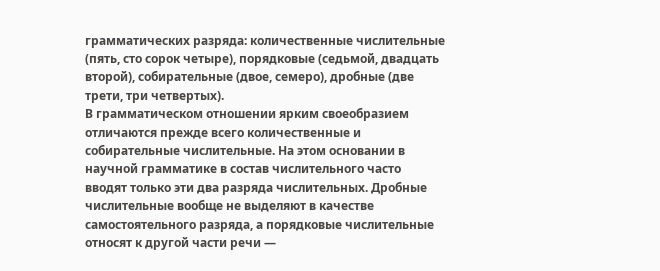грамматических разряда: количественные числительные (пять, сто сорок четыре), порядковые (седьмой, двадцать второй), собирательные (двое, семеро), дробные (две трети, три четвертых).
В грамматическом отношении ярким своеобразием отличаются прежде всего количественные и собирательные числительные. На этом основании в научной грамматике в состав числительного часто вводят только эти два разряда числительных. Дробные числительные вообще не выделяют в качестве самостоятельного разряда, а порядковые числительные относят к другой части речи —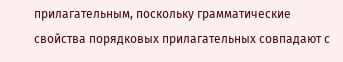прилагательным, поскольку грамматические свойства порядковых прилагательных совпадают с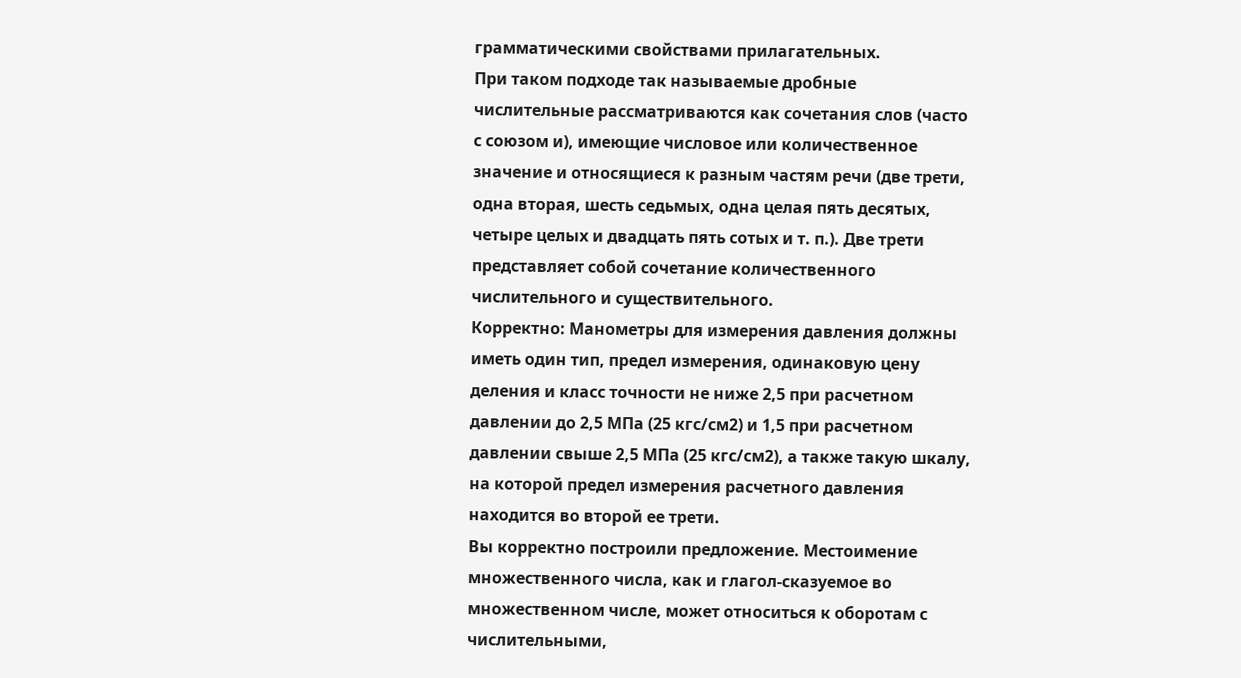грамматическими свойствами прилагательных.
При таком подходе так называемые дробные числительные рассматриваются как сочетания слов (часто с союзом и), имеющие числовое или количественное значение и относящиеся к разным частям речи (две трети, одна вторая, шесть седьмых, одна целая пять десятых, четыре целых и двадцать пять сотых и т. п.). Две трети представляет собой сочетание количественного числительного и существительного.
Корректно: Манометры для измерения давления должны иметь один тип, предел измерения, одинаковую цену деления и класс точности не ниже 2,5 при расчетном давлении до 2,5 МПа (25 кгс/см2) и 1,5 при расчетном давлении свыше 2,5 МПа (25 кгс/см2), а также такую шкалу, на которой предел измерения расчетного давления находится во второй ее трети.
Вы корректно построили предложение. Местоимение множественного числа, как и глагол-сказуемое во множественном числе, может относиться к оборотам с числительными,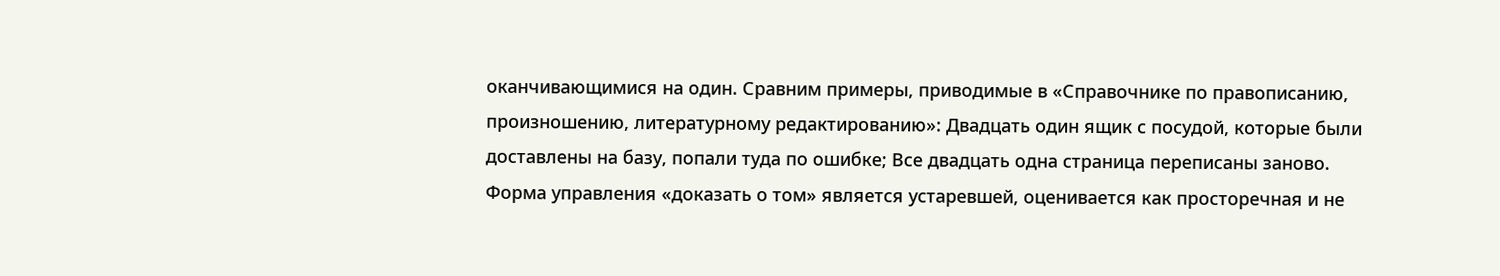оканчивающимися на один. Сравним примеры, приводимые в «Справочнике по правописанию, произношению, литературному редактированию»: Двадцать один ящик с посудой, которые были доставлены на базу, попали туда по ошибке; Все двадцать одна страница переписаны заново.
Форма управления «доказать о том» является устаревшей, оценивается как просторечная и не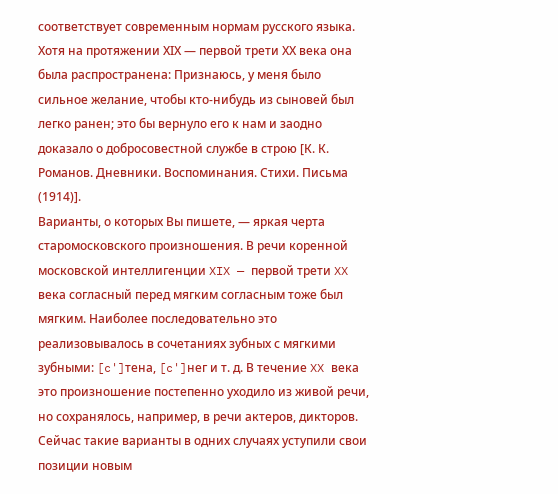соответствует современным нормам русского языка. Хотя на протяжении XIХ — первой трети ХХ века она была распространена: Признаюсь, у меня было сильное желание, чтобы кто-нибудь из сыновей был легко ранен; это бы вернуло его к нам и заодно доказало о добросовестной службе в строю [К. К. Романов. Дневники. Воспоминания. Стихи. Письма (1914)].
Варианты, о которых Вы пишете, — яркая черта старомосковского произношения. В речи коренной московской интеллигенции XIX — первой трети XX века согласный перед мягким согласным тоже был мягким. Наиболее последовательно это реализовывалось в сочетаниях зубных с мягкими зубными: [c']тена, [c']нег и т. д. В течение XX века это произношение постепенно уходило из живой речи, но сохранялось, например, в речи актеров, дикторов. Сейчас такие варианты в одних случаях уступили свои позиции новым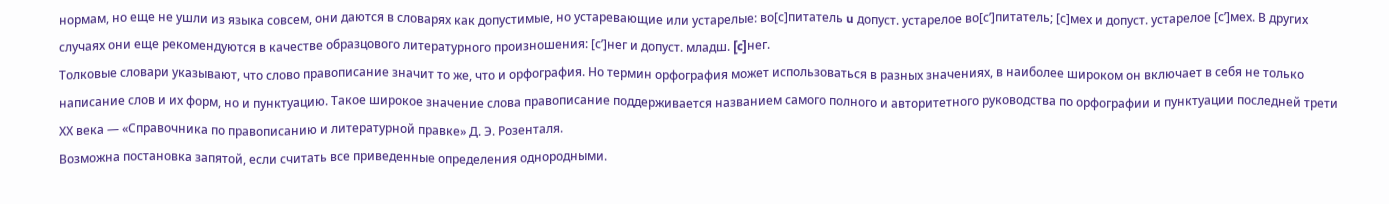нормам, но еще не ушли из языка совсем, они даются в словарях как допустимые, но устаревающие или устарелые: во[с]питатель u допуст. устарелое во[с’]питатель; [с]мех и допуст. устарелое [с’]мех. В других случаях они еще рекомендуются в качестве образцового литературного произношения: [с’]нег и допуст. младш. [c]нег.
Толковые словари указывают, что слово правописание значит то же, что и орфография. Но термин орфография может использоваться в разных значениях, в наиболее широком он включает в себя не только написание слов и их форм, но и пунктуацию. Такое широкое значение слова правописание поддерживается названием самого полного и авторитетного руководства по орфографии и пунктуации последней трети ХХ века — «Справочника по правописанию и литературной правке» Д. Э. Розенталя.
Возможна постановка запятой, если считать все приведенные определения однородными.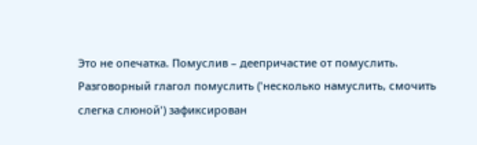Это не опечатка. Помуслив – деепричастие от помуслить. Разговорный глагол помуслить ('несколько намуслить, смочить слегка слюной') зафиксирован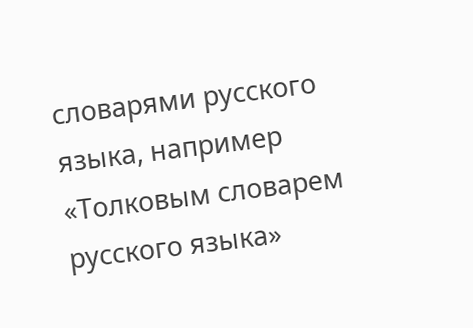словарями русского языка, например «Толковым словарем русского языка»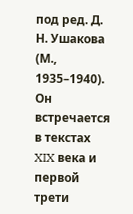под ред. Д. Н. Ушакова (М., 1935–1940). Он встречается в текстах XIX века и первой трети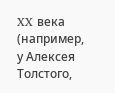XX века (например, у Алексея Толстого,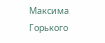Максима Горького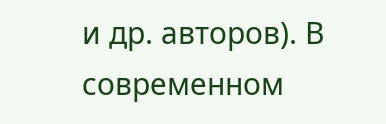и др. авторов). В современном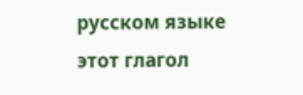русском языке этот глагол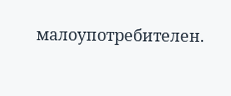малоупотребителен.